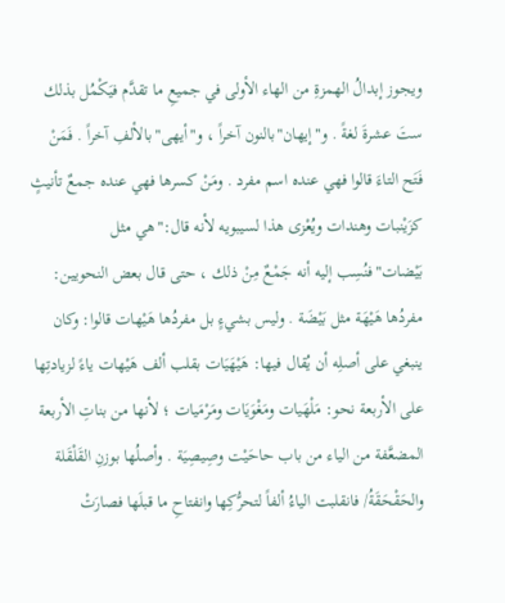ويجوز إبدالُ الهمزةِ من الهاء الأولى في جميعِ ما تقدَّم فيَكْمُل بذلك ستَ عشرةَ لغةً . و"إيهان"بالنون آخراً ، و"أيهى"بالألفِ آخراً . فَمَنْ فَتَح التاءَ قالوا فهي عنده اسم مفرد . ومَنْ كسرها فهي عنده جمعٌ تأنيثٍ كزَيْنبات وهندات ويُعْزى هذا لسيبويه لأنه قال:"هي مثل بَيْضات"فنُسِب إليه أنه جَمْعٌ مِنْ ذلك ، حتى قال بعض النحويين: مفردُها هَيْهَة مثل بَيْضَة . وليس بشيءٍ بل مفردُها هَيْهات قالوا: وكان ينبغي على أصلِه أن يُقال فيها: هَيْهَيَات بقلب ألف هَيْهات ياءً لزيادتِها على الأربعة نحو: مَلْهَيات ومَغْوَيَات ومَرْمَيات ؛ لأنها من بناتِ الأربعة المضعَّفة من الياء من باب حاحَيْت وصِيصِيَة . وأصلُها بوزنِ القَلْقَلة والحَقْحَقَةُ/ فانقلبت الياءُ ألفاً لتحرُّكِها وانفتاحِ ما قبلَها فصارَتْ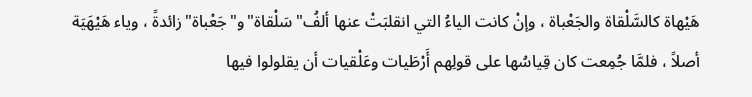هَيْهاة كالسَّلْقاة والجَعْباة ، وإنْ كانت الياءُ التي انقلبَتْ عنها ألفُ"سَلْقاة"و"جَعْباة"زائدةً ، وياء هَيْهَيَة أصلاً ، فلمَّا جُمِعت كان قِياسُها على قولِهم أَرْطَيات وعَلْقيات أن يقلولوا فيها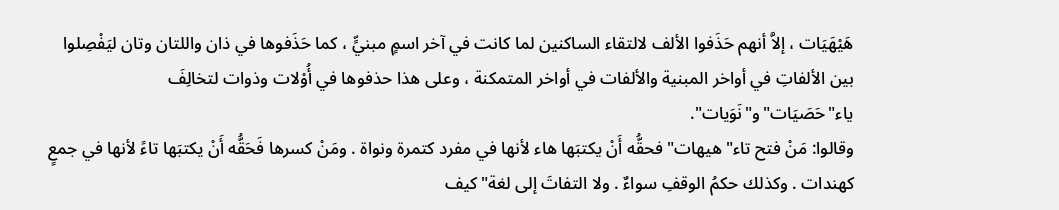هَيْهَيَات ، إلاَّ أنهم حَذَفوا الألف لالتقاء الساكنين لما كانت في آخر اسمٍ مبنيٍّ ، كما حَذَفوها في ذان واللتان وتان ليَفْصِلوا بين الألفاتِ في أواخر المبنية والألفات في أواخر المتمكنة ، وعلى هذا حذفوها في أُوْلات وذوات لتخالِفَ ياء"حَصَيَات"و"نَوَيات".
وقالوا: مَنْ فتح تاء"هيهات"فحقُّه أَنْ يكتبَها هاء لأنها في مفرد كتمرة ونواة . ومَنْ كسرها فَحَقُّه أَنْ يكتبَها تاءً لأنها في جمعٍ كهندات . وكذلك حكمُ الوقفِ سواءٌ . ولا التفاتَ إلى لغة"كيف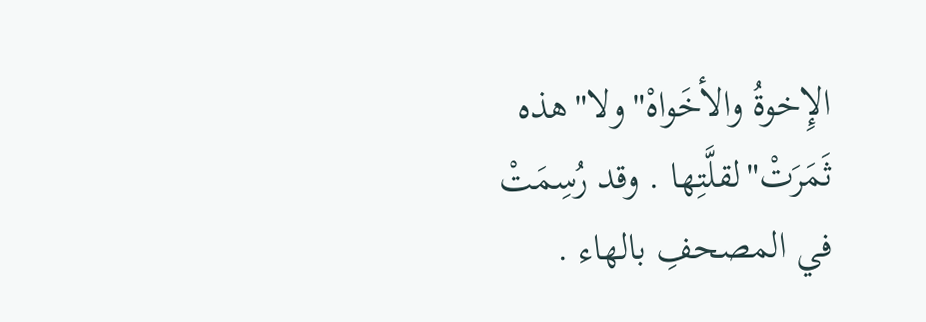الإِخوةُ والأخَواهْ"ولا"هذه ثَمَرَتْ"لقلَّتِها . وقد رُسِمَتْ في المصحفِ بالهاء .